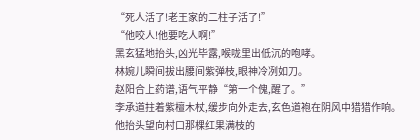“死人活了!老王家的二柱子活了!”
“他咬人!他要吃人啊!”
黑玄猛地抬头,凶光毕露,喉咙里出低沉的咆哮。
林婉儿瞬间拔出腰间紫弹枝,眼神冷冽如刀。
赵阳合上药谱,语气平静“第一个傀,醒了。”
李承道拄着紫檀木杖,缓步向外走去,玄色道袍在阴风中猎猎作响。
他抬头望向村口那棵红果满枝的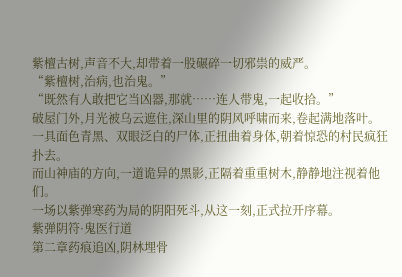紫檀古树,声音不大,却带着一股碾碎一切邪祟的威严。
“紫檀树,治病,也治鬼。”
“既然有人敢把它当凶器,那就……连人带鬼,一起收拾。”
破屋门外,月光被乌云遮住,深山里的阴风呼啸而来,卷起满地落叶。
一具面色青黑、双眼泛白的尸体,正扭曲着身体,朝着惊恐的村民疯狂扑去。
而山神庙的方向,一道诡异的黑影,正隔着重重树木,静静地注视着他们。
一场以紫弹寒药为局的阴阳死斗,从这一刻,正式拉开序幕。
紫弹阴符·鬼医行道
第二章药痕追凶,阴林埋骨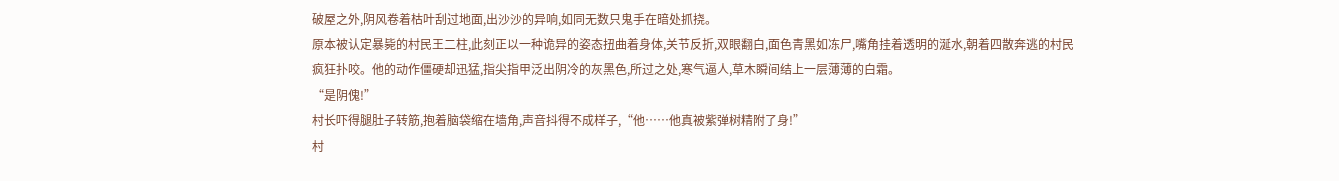破屋之外,阴风卷着枯叶刮过地面,出沙沙的异响,如同无数只鬼手在暗处抓挠。
原本被认定暴毙的村民王二柱,此刻正以一种诡异的姿态扭曲着身体,关节反折,双眼翻白,面色青黑如冻尸,嘴角挂着透明的涎水,朝着四散奔逃的村民疯狂扑咬。他的动作僵硬却迅猛,指尖指甲泛出阴冷的灰黑色,所过之处,寒气逼人,草木瞬间结上一层薄薄的白霜。
“是阴傀!”
村长吓得腿肚子转筋,抱着脑袋缩在墙角,声音抖得不成样子,“他……他真被紫弹树精附了身!”
村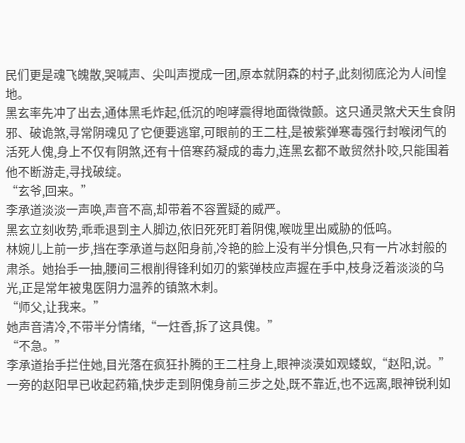民们更是魂飞魄散,哭喊声、尖叫声搅成一团,原本就阴森的村子,此刻彻底沦为人间惶地。
黑玄率先冲了出去,通体黑毛炸起,低沉的咆哮震得地面微微颤。这只通灵煞犬天生食阴邪、破诡煞,寻常阴魂见了它便要逃窜,可眼前的王二柱,是被紫弹寒毒强行封喉闭气的活死人傀,身上不仅有阴煞,还有十倍寒药凝成的毒力,连黑玄都不敢贸然扑咬,只能围着他不断游走,寻找破绽。
“玄爷,回来。”
李承道淡淡一声唤,声音不高,却带着不容置疑的威严。
黑玄立刻收势,乖乖退到主人脚边,依旧死死盯着阴傀,喉咙里出威胁的低呜。
林婉儿上前一步,挡在李承道与赵阳身前,冷艳的脸上没有半分惧色,只有一片冰封般的肃杀。她抬手一抽,腰间三根削得锋利如刃的紫弹枝应声握在手中,枝身泛着淡淡的乌光,正是常年被鬼医阴力温养的镇煞木刺。
“师父,让我来。”
她声音清冷,不带半分情绪,“一炷香,拆了这具傀。”
“不急。”
李承道抬手拦住她,目光落在疯狂扑腾的王二柱身上,眼神淡漠如观蝼蚁,“赵阳,说。”
一旁的赵阳早已收起药箱,快步走到阴傀身前三步之处,既不靠近,也不远离,眼神锐利如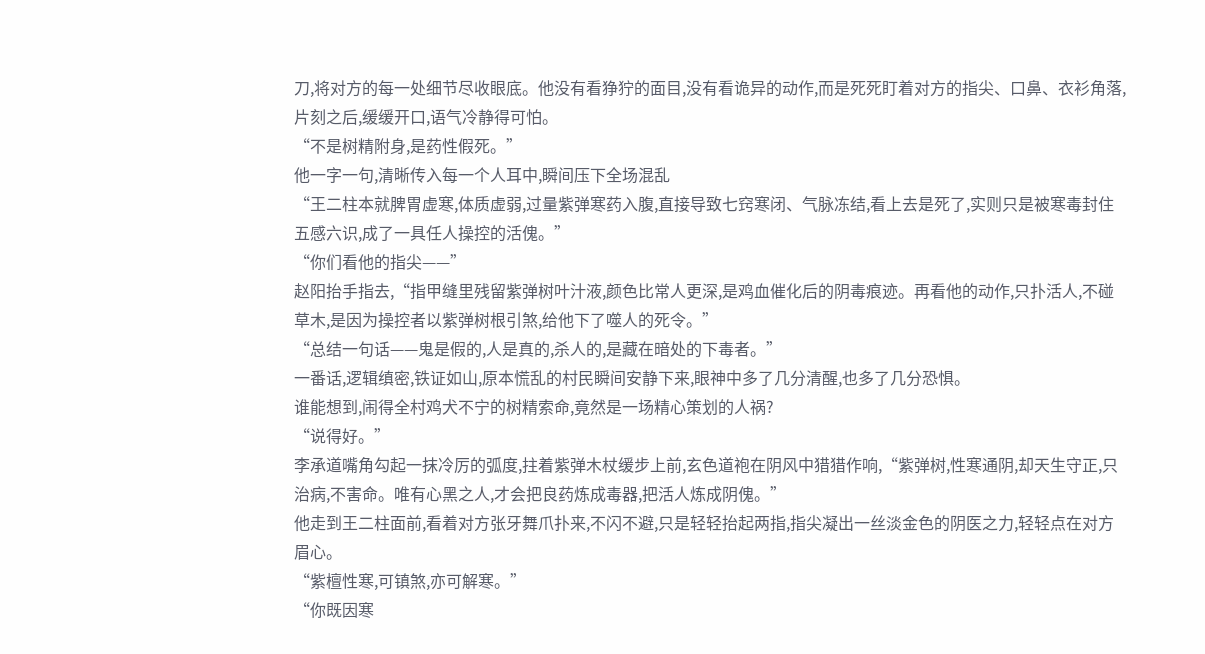刀,将对方的每一处细节尽收眼底。他没有看狰狞的面目,没有看诡异的动作,而是死死盯着对方的指尖、口鼻、衣衫角落,片刻之后,缓缓开口,语气冷静得可怕。
“不是树精附身,是药性假死。”
他一字一句,清晰传入每一个人耳中,瞬间压下全场混乱
“王二柱本就脾胃虚寒,体质虚弱,过量紫弹寒药入腹,直接导致七窍寒闭、气脉冻结,看上去是死了,实则只是被寒毒封住五感六识,成了一具任人操控的活傀。”
“你们看他的指尖——”
赵阳抬手指去,“指甲缝里残留紫弹树叶汁液,颜色比常人更深,是鸡血催化后的阴毒痕迹。再看他的动作,只扑活人,不碰草木,是因为操控者以紫弹树根引煞,给他下了噬人的死令。”
“总结一句话——鬼是假的,人是真的,杀人的,是藏在暗处的下毒者。”
一番话,逻辑缜密,铁证如山,原本慌乱的村民瞬间安静下来,眼神中多了几分清醒,也多了几分恐惧。
谁能想到,闹得全村鸡犬不宁的树精索命,竟然是一场精心策划的人祸?
“说得好。”
李承道嘴角勾起一抹冷厉的弧度,拄着紫弹木杖缓步上前,玄色道袍在阴风中猎猎作响,“紫弹树,性寒通阴,却天生守正,只治病,不害命。唯有心黑之人,才会把良药炼成毒器,把活人炼成阴傀。”
他走到王二柱面前,看着对方张牙舞爪扑来,不闪不避,只是轻轻抬起两指,指尖凝出一丝淡金色的阴医之力,轻轻点在对方眉心。
“紫檀性寒,可镇煞,亦可解寒。”
“你既因寒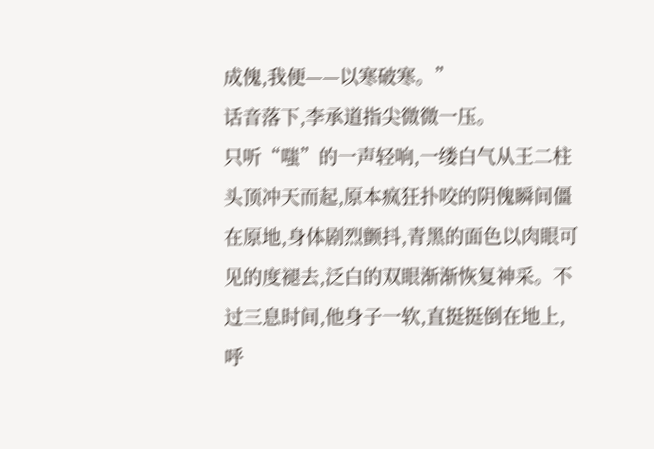成傀,我便——以寒破寒。”
话音落下,李承道指尖微微一压。
只听“嗤”的一声轻响,一缕白气从王二柱头顶冲天而起,原本疯狂扑咬的阴傀瞬间僵在原地,身体剧烈颤抖,青黑的面色以肉眼可见的度褪去,泛白的双眼渐渐恢复神采。不过三息时间,他身子一软,直挺挺倒在地上,呼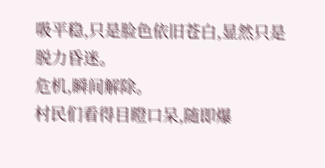吸平稳,只是脸色依旧苍白,显然只是脱力昏迷。
危机,瞬间解除。
村民们看得目瞪口呆,随即爆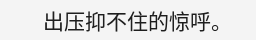出压抑不住的惊呼。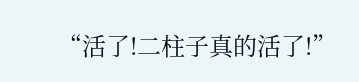“活了!二柱子真的活了!”